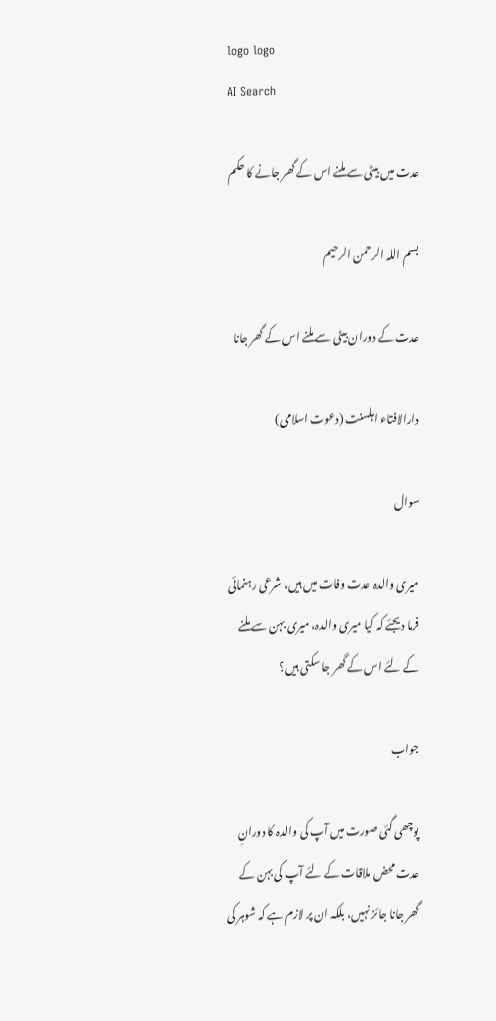logo logo
AI Search

عدت میں بیٹی سے ملنے اس کے گھر جانے کا حکم

بسم اللہ الرحمن الرحیم

عدت کے دوران بیٹی سے ملنے اس کے گھر جانا

دارالافتاء اہلسنت (دعوت اسلامی)

سوال

میری والدہ عدت وفات میں ہیں، شرعی رہنمائی فرما دیجئے کہ کیا میری والدہ، میری بہن سے ملنے کے لئے اس کے گھر جا سکتی ہیں؟

جواب

پوچھی گئی صورت میں آپ کی والدہ کا دورانِ عدت محض ملاقات کے لئے آپ کی بہن کے گھر جانا جائز نہیں، بلکہ ان پر لازم ہے کہ شوہر کی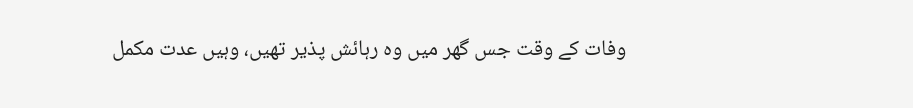وفات کے وقت جس گھر میں وہ رہائش پذیر تھیں، وہیں عدت مکمل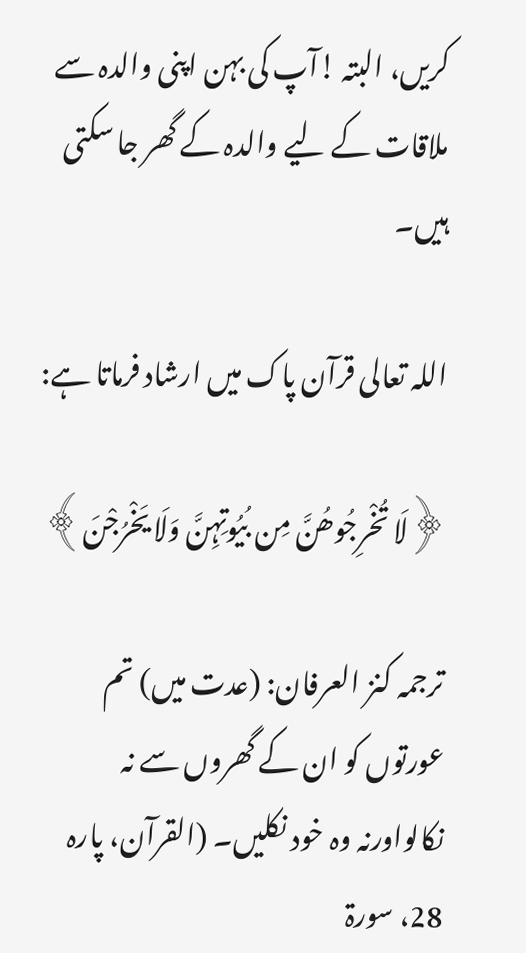کریں، البتہ !آپ کی بہن اپنی والدہ سے ملاقات کے لیے والدہ کے گھر جا سکتی ہیں۔

اللہ تعالی قرآن پاک میں ارشاد فرماتا ہے:

﴿لَا تُخْرِجُوھُنَّ مِن بُیُوتِہِنَّ وَلَا یَخْرُجْنَ﴾

ترجمہ کنز العرفان: (عدت میں) تم عورتوں کو ان کے گھروں سے نہ نکالواورنہ وہ خود نکلیں۔ (القرآن، پارہ 28، سورۃ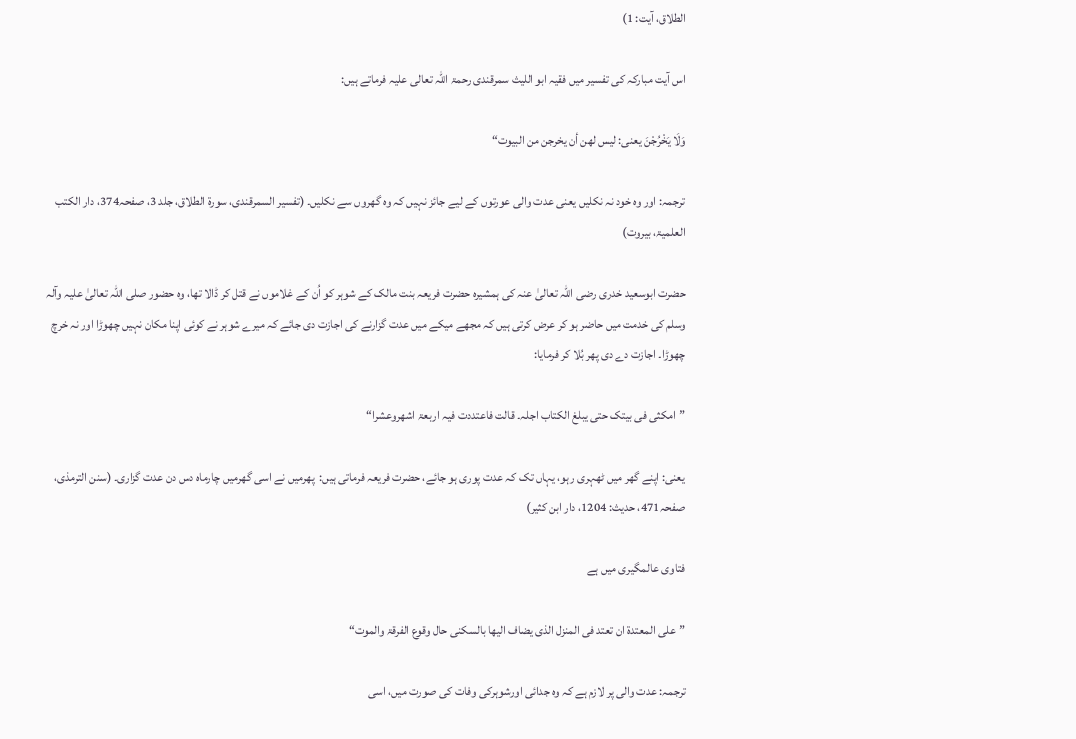الطلاق، آیت: 1)

اس آیت مبارکہ کی تفسیر میں فقیہ ابو اللیث سمرقندی رحمۃ اللہ تعالی علیہ فرماتے ہیں:

وَلَا یَخْرُجْنَ یعنی: لیس لھن أن یخرجن من البیوت“

ترجمہ: اور وہ خود نہ نکلیں یعنی عدت والی عورتوں کے لیے جائز نہیں کہ وہ گھروں سے نکلیں۔ (تفسیر السمرقندی، سورۃ الطلاق، جلد 3، صفحہ374، دار الکتب العلمیۃ، بیروت)

حضرت ابوسعید خدری رضی اللہ تعالیٰ عنہ کی ہمشیرہ حضرت فریعہ بنت مالک کے شوہر کو اُن کے غلاموں نے قتل کر ڈالا تھا، وہ حضور صلی اللہ تعالیٰ علیہ وآلہ وسلم کی خدمت میں حاضر ہو کر عرض کرتی ہیں کہ مجھے میکے میں عدت گزارنے کی اجازت دی جائے کہ میرے شوہر نے کوئی اپنا مکان نہیں چھوڑا اور نہ خرچ چھوڑا۔ اجازت دے دی پھر بُلا کر فرمایا:

”امکثی فی بیتک حتی یبلغ الکتاب اجلہ۔ قالت فاعتددت فیہ اربعۃ اشھروعشرا“

یعنی: اپنے گھر میں ٹھہری رہو، یہاں تک کہ عدت پوری ہو جائے، حضرت فریعہ فرماتی ہیں:  پھرمیں نے اسی گھرمیں چارماہ دس دن عدت گزاری۔ (سنن الترمذی، صفحہ471، حدیث: 1204، دار ابن کثیر)

فتاوی عالمگیری میں ہے

”علی المعتدۃ ان تعتد فی المنزل الذی یضاف الیھا بالسکنی حال وقوع الفرقۃ والموت“

ترجمہ: عدت والی پر لازم ہے کہ وہ جدائی اورشوہرکی وفات کی صورت میں، اسی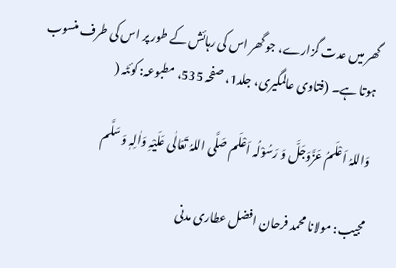گھر میں عدت گزارے، جو گھر اس کی رہائش کے طور پر اس کی طرف منسوب ہوتا ہے۔ (فتاوی عالمگیری، جلد1، صفحہ 535، مطبوعہ: کوئٹہ (

وَاللہُ اَعْلَمُ عَزَّوَجَلَّ وَ رَسُوْلُہ اَعْلَم صَلَّی اللہُ تَعَالٰی عَلَیْہِ وَاٰلِہٖ وَ سَلَّم

مجیب: مولانا محمد فرحان افضل عطاری مدنی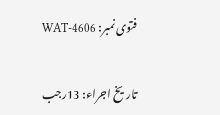فتوی نمبر: WAT-4606

تاریخ اجراء: 13رجب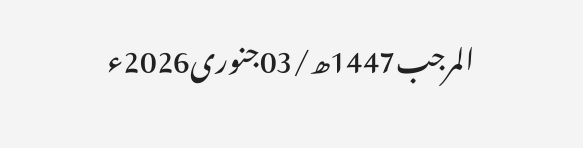المرجب1447ھ/03جنوری2026ء